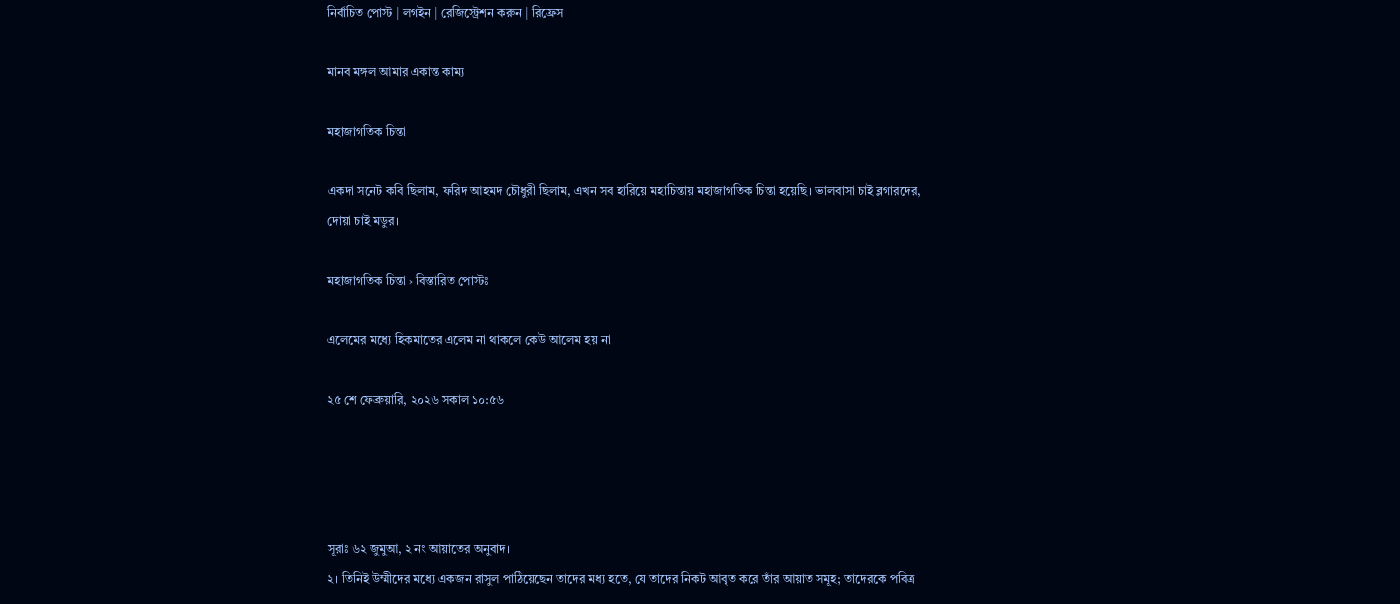নির্বাচিত পোস্ট | লগইন | রেজিস্ট্রেশন করুন | রিফ্রেস

মানব মঙ্গল আমার একান্ত কাম্য

মহাজাগতিক চিন্তা

একদা সনেট কবি ছিলাম, ফরিদ আহমদ চৌধুরী ছিলাম, এখন সব হারিয়ে মহাচিন্তায় মহাজাগতিক চিন্তা হয়েছি। ভালবাসা চাই ব্লগারদের, দোয়া চাই মডুর।

মহাজাগতিক চিন্তা › বিস্তারিত পোস্টঃ

এলেমের মধ্যে হিকমাতের এলেম না থাকলে কেউ আলেম হয় না

২৫ শে ফেব্রুয়ারি, ২০২৬ সকাল ১০:৫৬




সূরাঃ ৬২ জুমুআ, ২ নং আয়াতের অনুবাদ।
২। তিনিই উম্মীদের মধ্যে একজন রাসুল পাঠিয়েছেন তাদের মধ্য হতে, যে তাদের নিকট আবৃত করে তাঁর আয়াত সমূহ; তাদেরকে পবিত্র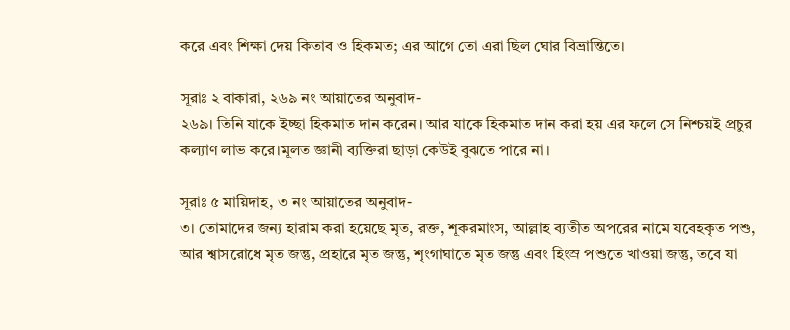করে এবং শিক্ষা দেয় কিতাব ও হিকমত; এর আগে তো এরা ছিল ঘোর বিভ্রান্তিতে।

সূরাঃ ২ বাকারা, ২৬৯ নং আয়াতের অনুবাদ-
২৬৯। তিনি যাকে ইচ্ছা হিকমাত দান করেন। আর যাকে হিকমাত দান করা হয় এর ফলে সে নিশ্চয়ই প্রচুর কল্যাণ লাভ করে।মূলত জ্ঞানী ব্যক্তিরা ছাড়া কেউই বুঝতে পারে না।

সূরাঃ ৫ মায়িদাহ, ৩ নং আয়াতের অনুবাদ-
৩। তোমাদের জন্য হারাম করা হয়েছে মৃত, রক্ত, শূকরমাংস, আল্লাহ ব্যতীত অপরের নামে যবেহকৃত পশু, আর শ্বাসরোধে মৃত জন্তু, প্রহারে মৃত জন্তু, শৃংগাঘাতে মৃত জন্তু এবং হিংস্র পশুতে খাওয়া জন্তু, তবে যা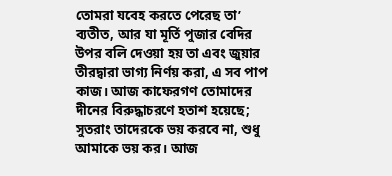তোমরা যবেহ করতে পেরেছ তা’ ব্যতীত, আর যা মূর্তি পুজার বেদির উপর বলি দেওয়া হয় তা এবং জুয়ার তীরদ্বারা ভাগ্য নির্ণয় করা, এ সব পাপ কাজ। আজ কাফেরগণ তোমাদের দীনের বিরুদ্ধাচরণে হতাশ হয়েছে; সুতরাং তাদেরকে ভয় করবে না, শুধু আমাকে ভয় কর। আজ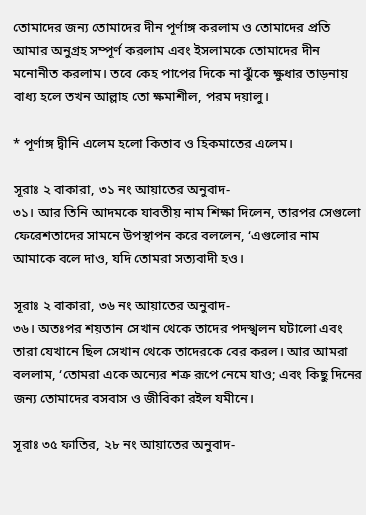তোমাদের জন্য তোমাদের দীন পূর্ণাঙ্গ করলাম ও তোমাদের প্রতি আমার অনুগ্রহ সম্পূর্ণ করলাম এবং ইসলামকে তোমাদের দীন মনোনীত করলাম। তবে কেহ পাপের দিকে না ঝুঁকে ক্ষুধার তাড়নায় বাধ্য হলে তখন আল্লাহ তো ক্ষমাশীল, পরম দয়ালু।

* পূর্ণাঙ্গ দ্বীনি এলেম হলো কিতাব ও হিকমাতের এলেম।

সূরাঃ ২ বাকারা, ৩১ নং আয়াতের অনুবাদ-
৩১। আর তিনি আদমকে যাবতীয় নাম শিক্ষা দিলেন, তারপর সেগুলো ফেরেশতাদের সামনে উপস্থাপন করে বললেন, ‘এগুলোর নাম আমাকে বলে দাও, যদি তোমরা সত্যবাদী হও।

সূরাঃ ২ বাকারা, ৩৬ নং আয়াতের অনুবাদ-
৩৬। অতঃপর শয়তান সেখান থেকে তাদের পদস্খলন ঘটালো এবং তারা যেখানে ছিল সেখান থেকে তাদেরকে বের করল। আর আমরা বললাম, ‘তোমরা একে অন্যের শক্র রূপে নেমে যাও; এবং কিছু দিনের জন্য তোমাদের বসবাস ও জীবিকা রইল যমীনে।

সূরাঃ ৩৫ ফাতির, ২৮ নং আয়াতের অনুবাদ-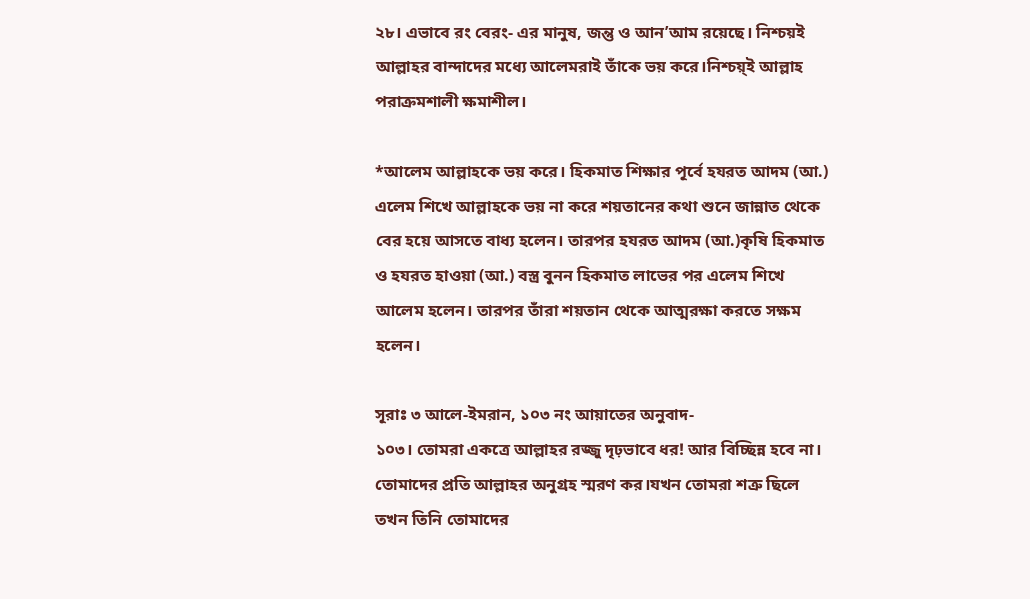২৮। এভাবে রং বেরং- এর মানুষ, জন্তু ও আন’আম রয়েছে। নিশ্চয়ই আল্লাহর বান্দাদের মধ্যে আলেমরাই তাঁকে ভয় করে।নিশ্চয়্ই আল্লাহ পরাক্রমশালী ক্ষমাশীল।

*আলেম আল্লাহকে ভয় করে। হিকমাত শিক্ষার পূর্বে হযরত আদম (আ.) এলেম শিখে আল্লাহকে ভয় না করে শয়তানের কথা শুনে জান্নাত থেকে বের হয়ে আসতে বাধ্য হলেন। তারপর হযরত আদম (আ.)কৃষি হিকমাত ও হযরত হাওয়া (আ.) বস্ত্র বুনন হিকমাত লাভের পর এলেম শিখে আলেম হলেন। তারপর তাঁরা শয়তান থেকে আত্মরক্ষা করতে সক্ষম হলেন।

সূরাঃ ৩ আলে-ইমরান, ১০৩ নং আয়াতের অনুবাদ-
১০৩। তোমরা একত্রে আল্লাহর রজ্জু দৃঢ়ভাবে ধর! আর বিচ্ছিন্ন হবে না। তোমাদের প্রতি আল্লাহর অনুগ্রহ স্মরণ কর।যখন তোমরা শত্রু ছিলে তখন তিনি তোমাদের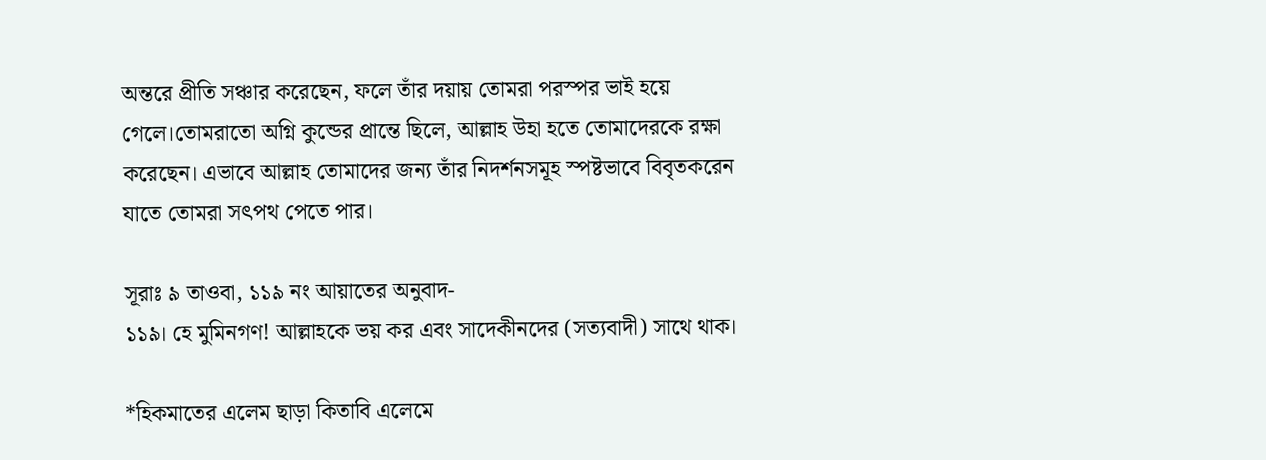অন্তরে প্রীতি সঞ্চার করেছেন, ফলে তাঁর দয়ায় তোমরা পরস্পর ভাই হয়ে গেলে।তোমরাতো অগ্নি কুন্ডের প্রান্তে ছিলে, আল্লাহ উহা হতে তোমাদেরকে রক্ষা করেছেন। এভাবে আল্লাহ তোমাদের জন্য তাঁর নিদর্শনসমূহ স্পষ্টভাবে বিবৃতকরেন যাতে তোমরা সৎপথ পেতে পার।

সূরাঃ ৯ তাওবা, ১১৯ নং আয়াতের অনুবাদ-
১১৯। হে মুমিনগণ! আল্লাহকে ভয় কর এবং সাদেকীনদের (সত্যবাদী) সাথে থাক।

*হিকমাতের এলেম ছাড়া কিতাবি এলেমে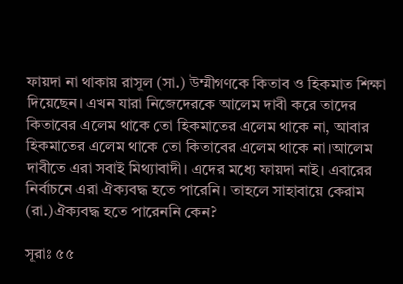ফায়দা না থাকায় রাসূল (সা.) উম্মীগণকে কিতাব ও হিকমাত শিক্ষা দিয়েছেন। এখন যারা নিজেদেরকে আলেম দাবী করে তাদের কিতাবের এলেম থাকে তো হিকমাতের এলেম থাকে না, আবার হিকমাতের এলেম থাকে তো কিতাবের এলেম থাকে না।আলেম দাবীতে এরা সবাই মিথ্যাবাদী। এদের মধ্যে ফায়দা নাই। এবারের নির্বাচনে এরা ঐক্যবদ্ধ হতে পারেনি। তাহলে সাহাবায়ে কেরাম (রা.)ঐক্যবদ্ধ হতে পারেননি কেন?

সূরাঃ ৫৫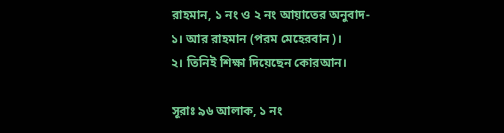রাহমান, ১ নং ও ২ নং আয়াতের অনুবাদ-
১। আর রাহমান (পরম মেহেরবান)।
২। তিনিই শিক্ষা দিয়েছেন কোরআন।

সূরাঃ ৯৬ আলাক, ১ নং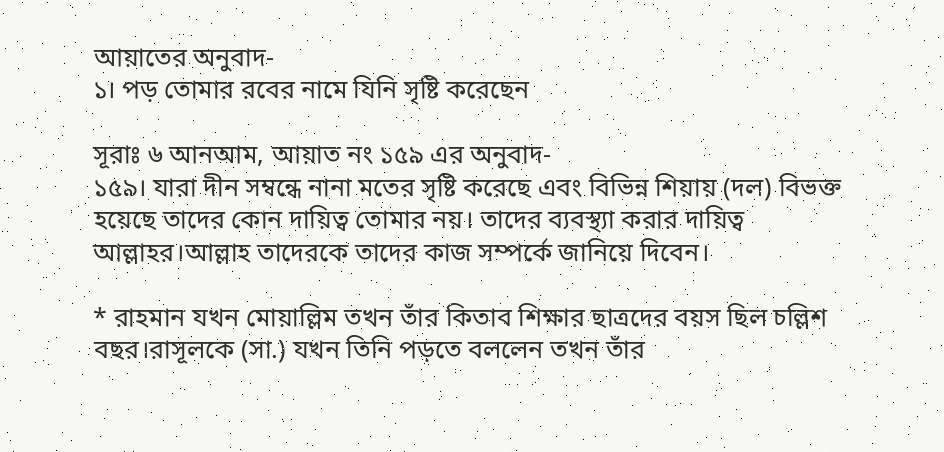আয়াতের অনুবাদ-
১। পড় তোমার রবের নামে যিনি সৃষ্টি করেছেন

সূরাঃ ৬ আনআম, আয়াত নং ১৫৯ এর অনুবাদ-
১৫৯। যারা দীন সম্বন্ধে নানা মতের সৃষ্টি করেছে এবং বিভিন্ন শিয়ায় (দল) বিভক্ত হয়েছে তাদের কোন দায়িত্ব তোমার নয়। তাদের ব্যবস্থ্যা করার দায়িত্ব আল্লাহর।আল্লাহ তাদেরকে তাদের কাজ সম্পর্কে জানিয়ে দিবেন।

* রাহমান যখন মোয়াল্লিম তখন তাঁর কিতাব শিক্ষার ছাত্রদের বয়স ছিল চল্লিশ বছর।রাসূলকে (সা.) যখন তিনি পড়তে বললেন তখন তাঁর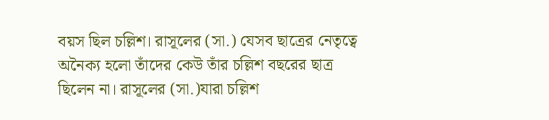বয়স ছিল চল্লিশ। রাসূলের (সা.) যেসব ছাত্রের নেতৃত্বে অনৈক্য হলো তাঁদের কেউ তাঁর চল্লিশ বছরের ছাত্র ছিলেন না। রাসূলের (সা.)যারা চল্লিশ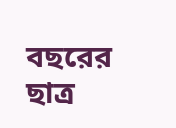বছরের ছাত্র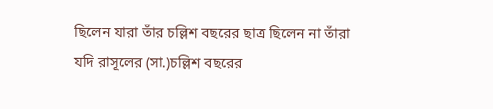ছিলেন যারা তাঁর চল্লিশ বছরের ছাত্র ছিলেন না তাঁরা যদি রাসূলের (সা.)চল্লিশ বছরের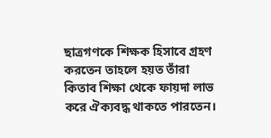ছাত্রগণকে শিক্ষক হিসাবে গ্রহণ করতেন তাহলে হয়ত তাঁরা কিতাব শিক্ষা থেকে ফায়দা লাভ করে ঐক্যবদ্ধ থাকতে পারতেন।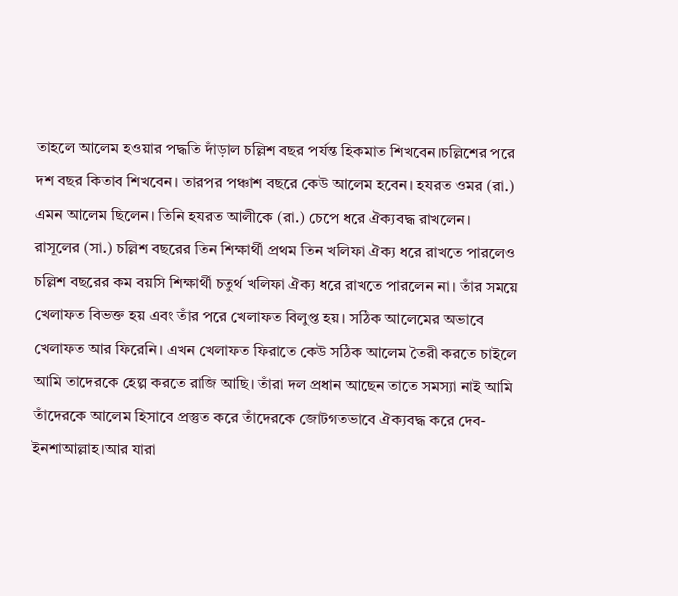তাহলে আলেম হওয়ার পদ্ধতি দাঁড়াল চল্লিশ বছর পর্যন্ত হিকমাত শিখবেন।চল্লিশের পরে দশ বছর কিতাব শিখবেন। তারপর পঞ্চাশ বছরে কেউ আলেম হবেন। হযরত ওমর (রা.) এমন আলেম ছিলেন। তিনি হযরত আলীকে (রা.) চেপে ধরে ঐক্যবদ্ধ রাখলেন। রাসূলের (সা.) চল্লিশ বছরের তিন শিক্ষার্থী প্রথম তিন খলিফা ঐক্য ধরে রাখতে পারলেও চল্লিশ বছরের কম বয়সি শিক্ষার্থী চতুর্থ খলিফা ঐক্য ধরে রাখতে পারলেন না। তাঁর সময়ে খেলাফত বিভক্ত হয় এবং তাঁর পরে খেলাফত বিলুপ্ত হয়। সঠিক আলেমের অভাবে খেলাফত আর ফিরেনি। এখন খেলাফত ফিরাতে কেউ সঠিক আলেম তৈরী করতে চাইলে আমি তাদেরকে হেল্প করতে রাজি আছি। তাঁরা দল প্রধান আছেন তাতে সমস্যা নাই আমি তাঁদেরকে আলেম হিসাবে প্রস্তুত করে তাঁদেরকে জোটগতভাবে ঐক্যবদ্ধ করে দেব- ইনশাআল্লাহ।আর যারা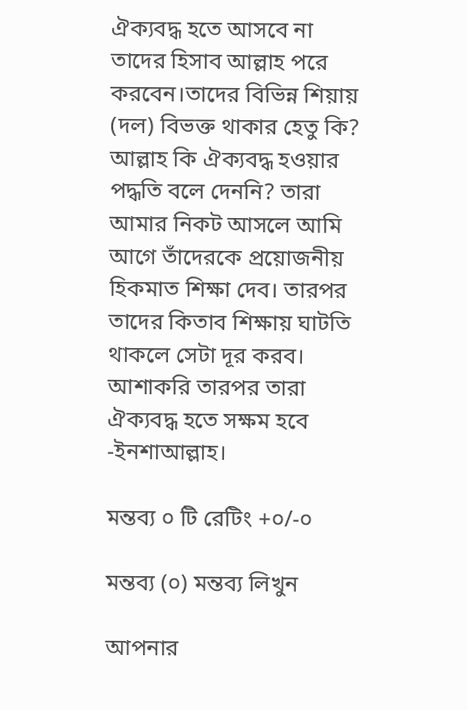ঐক্যবদ্ধ হতে আসবে না তাদের হিসাব আল্লাহ পরে করবেন।তাদের বিভিন্ন শিয়ায় (দল) বিভক্ত থাকার হেতু কি? আল্লাহ কি ঐক্যবদ্ধ হওয়ার পদ্ধতি বলে দেননি? তারা আমার নিকট আসলে আমি আগে তাঁদেরকে প্রয়োজনীয় হিকমাত শিক্ষা দেব। তারপর তাদের কিতাব শিক্ষায় ঘাটতি থাকলে সেটা দূর করব। আশাকরি তারপর তারা ঐক্যবদ্ধ হতে সক্ষম হবে -ইনশাআল্লাহ।

মন্তব্য ০ টি রেটিং +০/-০

মন্তব্য (০) মন্তব্য লিখুন

আপনার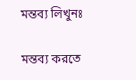মন্তব্য লিখুনঃ

মন্তব্য করতে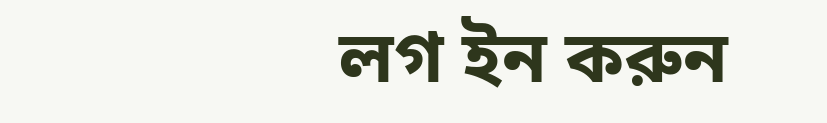লগ ইন করুন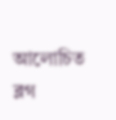আলোচিত ব্লগ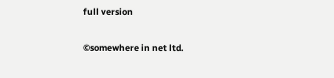full version

©somewhere in net ltd.